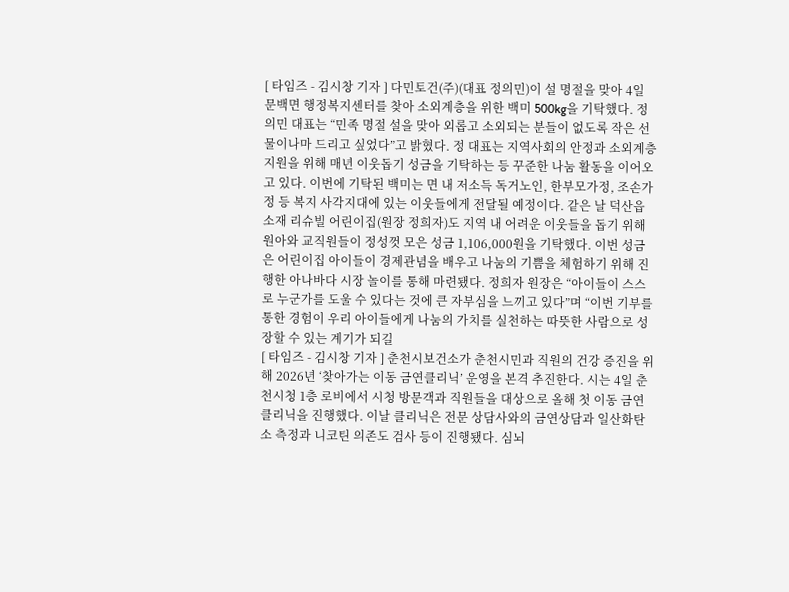[ 타임즈 - 김시창 기자 ] 다민토건(주)(대표 정의민)이 설 명절을 맞아 4일 문백면 행정복지센터를 찾아 소외계층을 위한 백미 500kg을 기탁했다. 정의민 대표는 “민족 명절 설을 맞아 외롭고 소외되는 분들이 없도록 작은 선물이나마 드리고 싶었다”고 밝혔다. 정 대표는 지역사회의 안정과 소외계층 지원을 위해 매년 이웃돕기 성금을 기탁하는 등 꾸준한 나눔 활동을 이어오고 있다. 이번에 기탁된 백미는 면 내 저소득 독거노인, 한부모가정, 조손가정 등 복지 사각지대에 있는 이웃들에게 전달될 예정이다. 같은 날 덕산읍 소재 리슈빌 어린이집(원장 정희자)도 지역 내 어려운 이웃들을 돕기 위해 원아와 교직원들이 정성껏 모은 성금 1,106,000원을 기탁했다. 이번 성금은 어린이집 아이들이 경제관념을 배우고 나눔의 기쁨을 체험하기 위해 진행한 아나바다 시장 놀이를 통해 마련됐다. 정희자 원장은 “아이들이 스스로 누군가를 도울 수 있다는 것에 큰 자부심을 느끼고 있다”며 “이번 기부를 통한 경험이 우리 아이들에게 나눔의 가치를 실천하는 따뜻한 사람으로 성장할 수 있는 계기가 되길
[ 타임즈 - 김시창 기자 ] 춘천시보건소가 춘천시민과 직원의 건강 증진을 위해 2026년 ‘찾아가는 이동 금연클리닉’ 운영을 본격 추진한다. 시는 4일 춘천시청 1층 로비에서 시청 방문객과 직원들을 대상으로 올해 첫 이동 금연클리닉을 진행했다. 이날 클리닉은 전문 상담사와의 금연상담과 일산화탄소 측정과 니코틴 의존도 검사 등이 진행됐다. 심뇌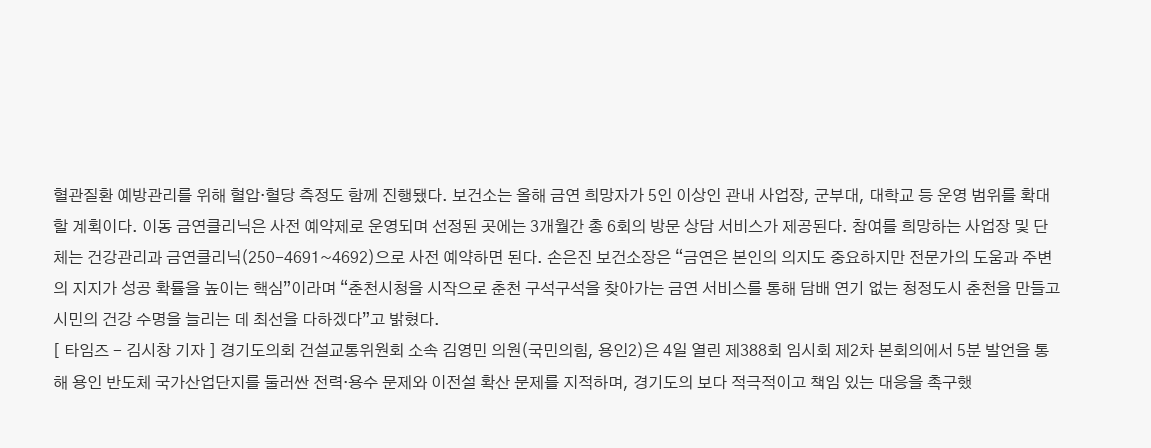혈관질환 예방관리를 위해 혈압·혈당 측정도 함께 진행됐다. 보건소는 올해 금연 희망자가 5인 이상인 관내 사업장, 군부대, 대학교 등 운영 범위를 확대할 계획이다. 이동 금연클리닉은 사전 예약제로 운영되며 선정된 곳에는 3개월간 총 6회의 방문 상담 서비스가 제공된다. 참여를 희망하는 사업장 및 단체는 건강관리과 금연클리닉(250-4691~4692)으로 사전 예약하면 된다. 손은진 보건소장은 “금연은 본인의 의지도 중요하지만 전문가의 도움과 주변의 지지가 성공 확률을 높이는 핵심”이라며 “춘천시청을 시작으로 춘천 구석구석을 찾아가는 금연 서비스를 통해 담배 연기 없는 청정도시 춘천을 만들고 시민의 건강 수명을 늘리는 데 최선을 다하겠다”고 밝혔다.
[ 타임즈 - 김시창 기자 ] 경기도의회 건설교통위원회 소속 김영민 의원(국민의힘, 용인2)은 4일 열린 제388회 임시회 제2차 본회의에서 5분 발언을 통해 용인 반도체 국가산업단지를 둘러싼 전력·용수 문제와 이전설 확산 문제를 지적하며, 경기도의 보다 적극적이고 책임 있는 대응을 촉구했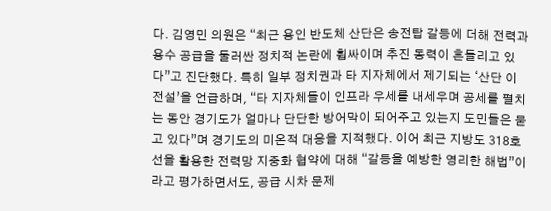다. 김영민 의원은 “최근 용인 반도체 산단은 송전탑 갈등에 더해 전력과 용수 공급을 둘러싼 정치적 논란에 휩싸이며 추진 동력이 흔들리고 있다”고 진단했다. 특히 일부 정치권과 타 지자체에서 제기되는 ‘산단 이전설’을 언급하며, “타 지자체들이 인프라 우세를 내세우며 공세를 펼치는 동안 경기도가 얼마나 단단한 방어막이 되어주고 있는지 도민들은 묻고 있다”며 경기도의 미온적 대응을 지적했다. 이어 최근 지방도 318호선을 활용한 전력망 지중화 협약에 대해 “갈등을 예방한 영리한 해법”이라고 평가하면서도, 공급 시차 문제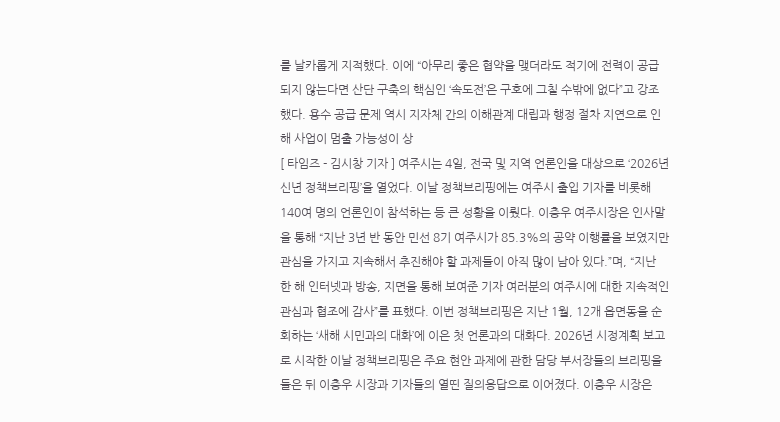를 날카롭게 지적했다. 이에 “아무리 좋은 협약을 맺더라도 적기에 전력이 공급되지 않는다면 산단 구축의 핵심인 ‘속도전’은 구호에 그칠 수밖에 없다”고 강조했다. 용수 공급 문제 역시 지자체 간의 이해관계 대립과 행정 절차 지연으로 인해 사업이 멈출 가능성이 상
[ 타임즈 - 김시창 기자 ] 여주시는 4일, 전국 및 지역 언론인을 대상으로 ‘2026년 신년 정책브리핑’을 열었다. 이날 정책브리핑에는 여주시 출입 기자를 비롯해 140여 명의 언론인이 참석하는 등 큰 성황을 이뤘다. 이충우 여주시장은 인사말을 통해 “지난 3년 반 동안 민선 8기 여주시가 85.3%의 공약 이행률을 보였지만 관심을 가지고 지속해서 추진해야 할 과제들이 아직 많이 남아 있다.”며, “지난 한 해 인터넷과 방송, 지면을 통해 보여준 기자 여러분의 여주시에 대한 지속적인 관심과 협조에 감사”를 표했다. 이번 정책브리핑은 지난 1월, 12개 읍면동을 순회하는 ‘새해 시민과의 대화’에 이은 첫 언론과의 대화다. 2026년 시정계획 보고로 시작한 이날 정책브리핑은 주요 현안 과제에 관한 담당 부서장들의 브리핑을 들은 뒤 이충우 시장과 기자들의 열띤 질의응답으로 이어졌다. 이충우 시장은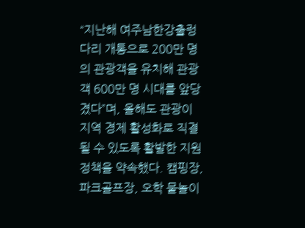“지난해 여주남한강출렁다리 개통으로 200만 명의 관광객을 유치해 관광객 600만 명 시대를 앞당겼다”며, 올해도 관광이 지역 경제 활성화로 직결될 수 있도록 활발한 지원 정책을 약속했다. 캠핑장, 파크골프장, 오학 물놀이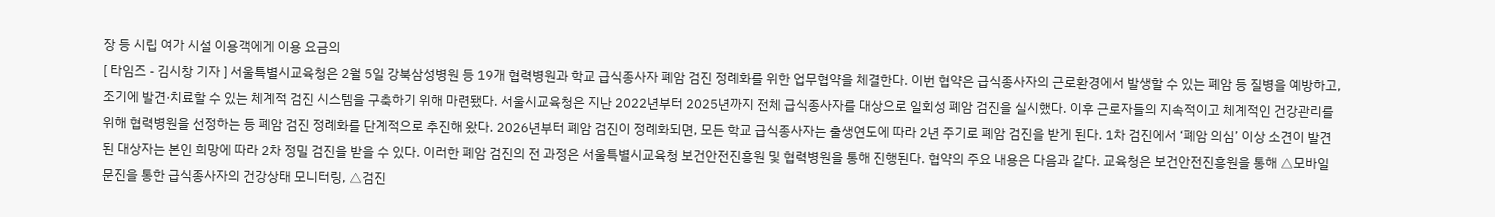장 등 시립 여가 시설 이용객에게 이용 요금의
[ 타임즈 - 김시창 기자 ] 서울특별시교육청은 2월 5일 강북삼성병원 등 19개 협력병원과 학교 급식종사자 폐암 검진 정례화를 위한 업무협약을 체결한다. 이번 협약은 급식종사자의 근로환경에서 발생할 수 있는 폐암 등 질병을 예방하고, 조기에 발견·치료할 수 있는 체계적 검진 시스템을 구축하기 위해 마련됐다. 서울시교육청은 지난 2022년부터 2025년까지 전체 급식종사자를 대상으로 일회성 폐암 검진을 실시했다. 이후 근로자들의 지속적이고 체계적인 건강관리를 위해 협력병원을 선정하는 등 폐암 검진 정례화를 단계적으로 추진해 왔다. 2026년부터 폐암 검진이 정례화되면, 모든 학교 급식종사자는 출생연도에 따라 2년 주기로 폐암 검진을 받게 된다. 1차 검진에서 ‘폐암 의심’ 이상 소견이 발견된 대상자는 본인 희망에 따라 2차 정밀 검진을 받을 수 있다. 이러한 폐암 검진의 전 과정은 서울특별시교육청 보건안전진흥원 및 협력병원을 통해 진행된다. 협약의 주요 내용은 다음과 같다. 교육청은 보건안전진흥원을 통해 △모바일 문진을 통한 급식종사자의 건강상태 모니터링, △검진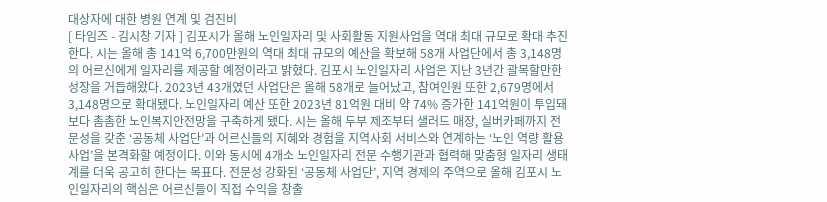대상자에 대한 병원 연계 및 검진비
[ 타임즈 - 김시창 기자 ] 김포시가 올해 노인일자리 및 사회활동 지원사업을 역대 최대 규모로 확대 추진한다. 시는 올해 총 141억 6,700만원의 역대 최대 규모의 예산을 확보해 58개 사업단에서 총 3,148명의 어르신에게 일자리를 제공할 예정이라고 밝혔다. 김포시 노인일자리 사업은 지난 3년간 괄목할만한 성장을 거듭해왔다. 2023년 43개였던 사업단은 올해 58개로 늘어났고, 참여인원 또한 2,679명에서 3,148명으로 확대됐다. 노인일자리 예산 또한 2023년 81억원 대비 약 74% 증가한 141억원이 투입돼 보다 촘촘한 노인복지안전망을 구축하게 됐다. 시는 올해 두부 제조부터 샐러드 매장, 실버카페까지 전문성을 갖춘 ‘공동체 사업단’과 어르신들의 지혜와 경험을 지역사회 서비스와 연계하는 ‘노인 역량 활용사업’을 본격화할 예정이다. 이와 동시에 4개소 노인일자리 전문 수행기관과 협력해 맞춤형 일자리 생태계를 더욱 공고히 한다는 목표다. 전문성 강화된 ‘공동체 사업단’, 지역 경제의 주역으로 올해 김포시 노인일자리의 핵심은 어르신들이 직접 수익을 창출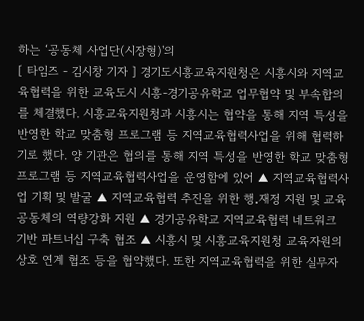하는 ‘공동체 사업단(시장형)'의
[ 타임즈 - 김시창 기자 ] 경기도시흥교육지원청은 시흥시와 지역교육협력을 위한 교육도시 시흥-경기공유학교 업무협약 및 부속합의를 체결했다. 시흥교육지원청과 시흥시는 협약을 통해 지역 특성을 반영한 학교 맞춤형 프로그램 등 지역교육협력사업을 위해 협력하기로 했다. 양 기관은 협의를 통해 지역 특성을 반영한 학교 맞춤형 프로그램 등 지역교육협력사업을 운영함에 있어 ▲ 지역교육협력사업 기획 및 발굴 ▲ 지역교육협력 추진을 위한 행․재정 지원 및 교육공동체의 역량강화 지원 ▲ 경기공유학교 지역교육협력 네트워크 기반 파트너십 구축 협조 ▲ 시흥시 및 시흥교육지원청 교육자원의 상호 연계 협조 등을 협약했다. 또한 지역교육협력을 위한 실무자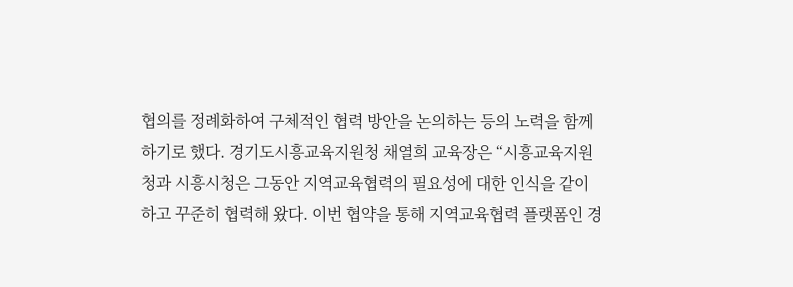협의를 정례화하여 구체적인 협력 방안을 논의하는 등의 노력을 함께 하기로 했다. 경기도시흥교육지원청 채열희 교육장은 “시흥교육지원청과 시흥시청은 그동안 지역교육협력의 필요성에 대한 인식을 같이하고 꾸준히 협력해 왔다. 이번 협약을 통해 지역교육협력 플랫폼인 경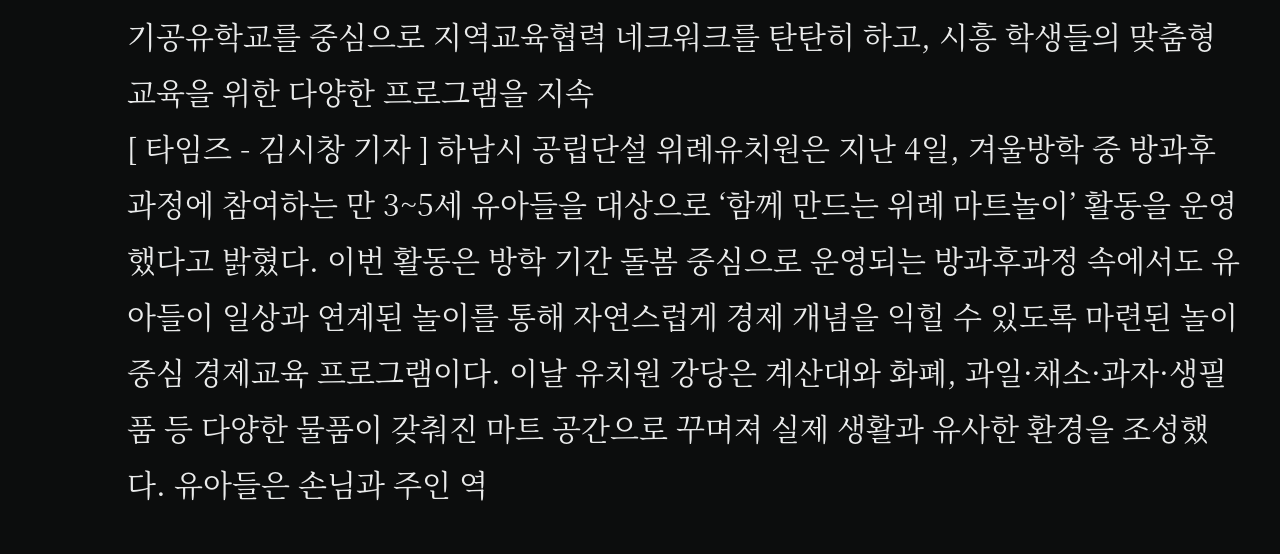기공유학교를 중심으로 지역교육협력 네크워크를 탄탄히 하고, 시흥 학생들의 맞춤형 교육을 위한 다양한 프로그램을 지속
[ 타임즈 - 김시창 기자 ] 하남시 공립단설 위례유치원은 지난 4일, 겨울방학 중 방과후과정에 참여하는 만 3~5세 유아들을 대상으로 ‘함께 만드는 위례 마트놀이’ 활동을 운영했다고 밝혔다. 이번 활동은 방학 기간 돌봄 중심으로 운영되는 방과후과정 속에서도 유아들이 일상과 연계된 놀이를 통해 자연스럽게 경제 개념을 익힐 수 있도록 마련된 놀이 중심 경제교육 프로그램이다. 이날 유치원 강당은 계산대와 화폐, 과일·채소·과자·생필품 등 다양한 물품이 갖춰진 마트 공간으로 꾸며져 실제 생활과 유사한 환경을 조성했다. 유아들은 손님과 주인 역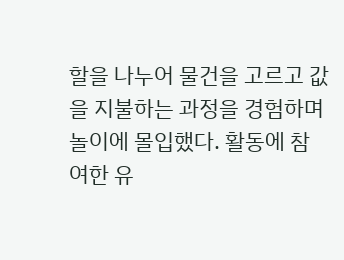할을 나누어 물건을 고르고 값을 지불하는 과정을 경험하며 놀이에 몰입했다. 활동에 참여한 유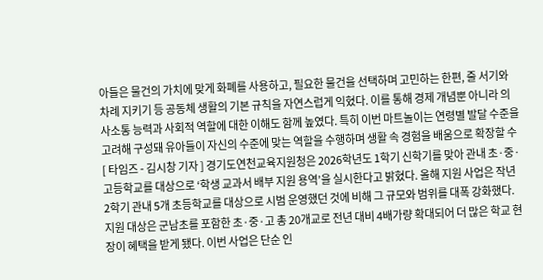아들은 물건의 가치에 맞게 화폐를 사용하고, 필요한 물건을 선택하며 고민하는 한편, 줄 서기와 차례 지키기 등 공동체 생활의 기본 규칙을 자연스럽게 익혔다. 이를 통해 경제 개념뿐 아니라 의사소통 능력과 사회적 역할에 대한 이해도 함께 높였다. 특히 이번 마트놀이는 연령별 발달 수준을 고려해 구성돼 유아들이 자신의 수준에 맞는 역할을 수행하며 생활 속 경험을 배움으로 확장할 수
[ 타임즈 - 김시창 기자 ] 경기도연천교육지원청은 2026학년도 1학기 신학기를 맞아 관내 초·중·고등학교를 대상으로 ‘학생 교과서 배부 지원 용역’을 실시한다고 밝혔다. 올해 지원 사업은 작년 2학기 관내 5개 초등학교를 대상으로 시범 운영했던 것에 비해 그 규모와 범위를 대폭 강화했다. 지원 대상은 군남초를 포함한 초·중·고 총 20개교로 전년 대비 4배가량 확대되어 더 많은 학교 현장이 혜택을 받게 됐다. 이번 사업은 단순 인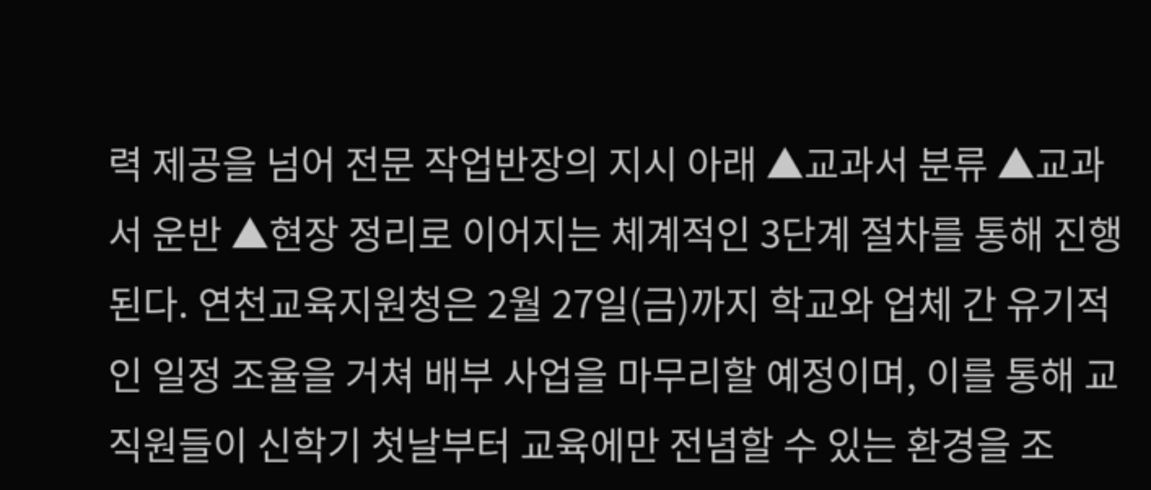력 제공을 넘어 전문 작업반장의 지시 아래 ▲교과서 분류 ▲교과서 운반 ▲현장 정리로 이어지는 체계적인 3단계 절차를 통해 진행된다. 연천교육지원청은 2월 27일(금)까지 학교와 업체 간 유기적인 일정 조율을 거쳐 배부 사업을 마무리할 예정이며, 이를 통해 교직원들이 신학기 첫날부터 교육에만 전념할 수 있는 환경을 조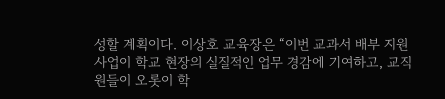성할 계획이다. 이상호 교육장은 “이번 교과서 배부 지원 사업이 학교 현장의 실질적인 업무 경감에 기여하고, 교직원들이 오롯이 학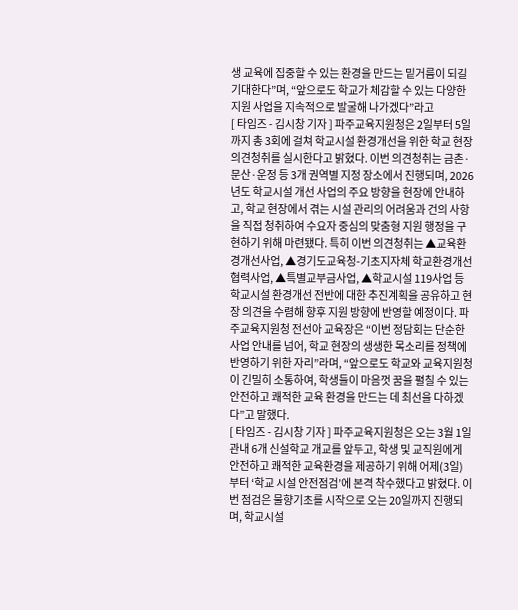생 교육에 집중할 수 있는 환경을 만드는 밑거름이 되길 기대한다”며, “앞으로도 학교가 체감할 수 있는 다양한 지원 사업을 지속적으로 발굴해 나가겠다”라고
[ 타임즈 - 김시창 기자 ] 파주교육지원청은 2일부터 5일까지 총 3회에 걸쳐 학교시설 환경개선을 위한 학교 현장 의견청취를 실시한다고 밝혔다. 이번 의견청취는 금촌·문산·운정 등 3개 권역별 지정 장소에서 진행되며, 2026년도 학교시설 개선 사업의 주요 방향을 현장에 안내하고, 학교 현장에서 겪는 시설 관리의 어려움과 건의 사항을 직접 청취하여 수요자 중심의 맞춤형 지원 행정을 구현하기 위해 마련됐다. 특히 이번 의견청취는 ▲교육환경개선사업, ▲경기도교육청-기초지자체 학교환경개선 협력사업, ▲특별교부금사업, ▲학교시설 119사업 등 학교시설 환경개선 전반에 대한 추진계획을 공유하고 현장 의견을 수렴해 향후 지원 방향에 반영할 예정이다. 파주교육지원청 전선아 교육장은 “이번 정담회는 단순한 사업 안내를 넘어, 학교 현장의 생생한 목소리를 정책에 반영하기 위한 자리”라며, “앞으로도 학교와 교육지원청이 긴밀히 소통하여, 학생들이 마음껏 꿈을 펼칠 수 있는 안전하고 쾌적한 교육 환경을 만드는 데 최선을 다하겠다”고 말했다.
[ 타임즈 - 김시창 기자 ] 파주교육지원청은 오는 3월 1일 관내 6개 신설학교 개교를 앞두고, 학생 및 교직원에게 안전하고 쾌적한 교육환경을 제공하기 위해 어제(3일)부터 ‘학교 시설 안전점검’에 본격 착수했다고 밝혔다. 이번 점검은 물향기초를 시작으로 오는 20일까지 진행되며, 학교시설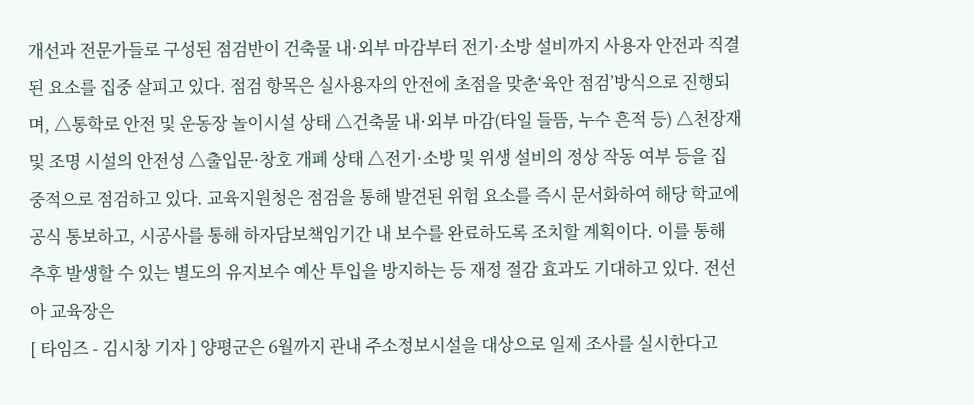개선과 전문가들로 구성된 점검반이 건축물 내·외부 마감부터 전기·소방 설비까지 사용자 안전과 직결된 요소를 집중 살피고 있다. 점검 항목은 실사용자의 안전에 초점을 맞춘‘육안 점검’방식으로 진행되며, △통학로 안전 및 운동장 놀이시설 상태 △건축물 내·외부 마감(타일 들뜸, 누수 흔적 등) △천장재 및 조명 시설의 안전성 △출입문·창호 개폐 상태 △전기·소방 및 위생 설비의 정상 작동 여부 등을 집중적으로 점검하고 있다. 교육지원청은 점검을 통해 발견된 위험 요소를 즉시 문서화하여 해당 학교에 공식 통보하고, 시공사를 통해 하자담보책임기간 내 보수를 완료하도록 조치할 계획이다. 이를 통해 추후 발생할 수 있는 별도의 유지보수 예산 투입을 방지하는 등 재정 절감 효과도 기대하고 있다. 전선아 교육장은
[ 타임즈 - 김시창 기자 ] 양평군은 6월까지 관내 주소정보시설을 대상으로 일제 조사를 실시한다고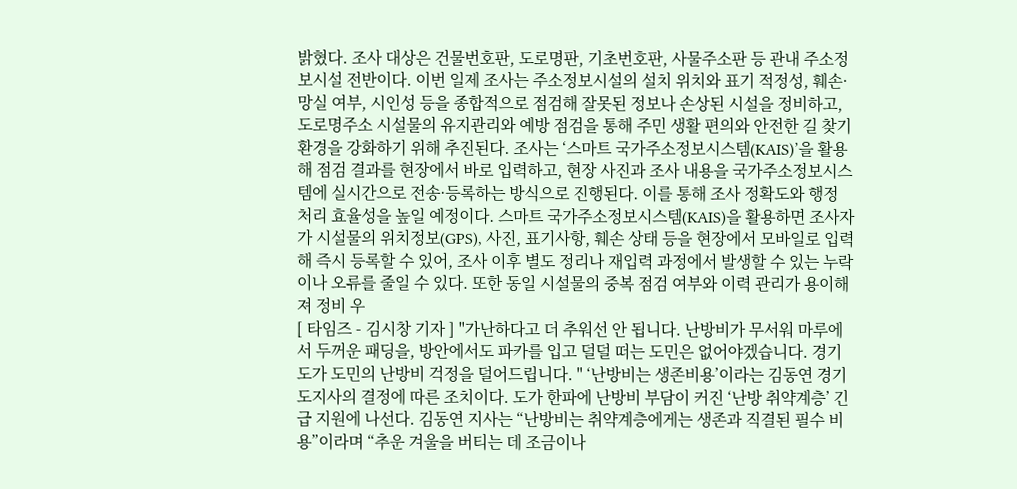밝혔다. 조사 대상은 건물번호판, 도로명판, 기초번호판, 사물주소판 등 관내 주소정보시설 전반이다. 이번 일제 조사는 주소정보시설의 설치 위치와 표기 적정성, 훼손·망실 여부, 시인성 등을 종합적으로 점검해 잘못된 정보나 손상된 시설을 정비하고, 도로명주소 시설물의 유지관리와 예방 점검을 통해 주민 생활 편의와 안전한 길 찾기 환경을 강화하기 위해 추진된다. 조사는 ‘스마트 국가주소정보시스템(KAIS)’을 활용해 점검 결과를 현장에서 바로 입력하고, 현장 사진과 조사 내용을 국가주소정보시스템에 실시간으로 전송·등록하는 방식으로 진행된다. 이를 통해 조사 정확도와 행정 처리 효율성을 높일 예정이다. 스마트 국가주소정보시스템(KAIS)을 활용하면 조사자가 시설물의 위치정보(GPS), 사진, 표기사항, 훼손 상태 등을 현장에서 모바일로 입력해 즉시 등록할 수 있어, 조사 이후 별도 정리나 재입력 과정에서 발생할 수 있는 누락이나 오류를 줄일 수 있다. 또한 동일 시설물의 중복 점검 여부와 이력 관리가 용이해져 정비 우
[ 타임즈 - 김시창 기자 ] "가난하다고 더 추워선 안 됩니다. 난방비가 무서워 마루에서 두꺼운 패딩을, 방안에서도 파카를 입고 덜덜 떠는 도민은 없어야겠습니다. 경기도가 도민의 난방비 걱정을 덜어드립니다. " ‘난방비는 생존비용’이라는 김동연 경기도지사의 결정에 따른 조치이다. 도가 한파에 난방비 부담이 커진 ‘난방 취약계층’ 긴급 지원에 나선다. 김동연 지사는 “난방비는 취약계층에게는 생존과 직결된 필수 비용”이라며 “추운 겨울을 버티는 데 조금이나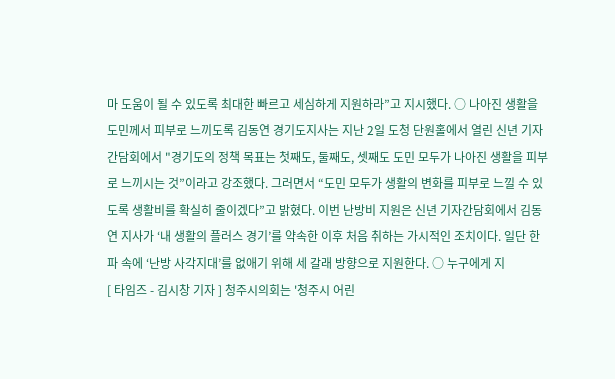마 도움이 될 수 있도록 최대한 빠르고 세심하게 지원하라”고 지시했다. ○ 나아진 생활을 도민께서 피부로 느끼도록 김동연 경기도지사는 지난 2일 도청 단원홀에서 열린 신년 기자간담회에서 "경기도의 정책 목표는 첫째도, 둘째도, 셋째도 도민 모두가 나아진 생활을 피부로 느끼시는 것”이라고 강조했다. 그러면서 “도민 모두가 생활의 변화를 피부로 느낄 수 있도록 생활비를 확실히 줄이겠다”고 밝혔다. 이번 난방비 지원은 신년 기자간담회에서 김동연 지사가 ‘내 생활의 플러스 경기’를 약속한 이후 처음 취하는 가시적인 조치이다. 일단 한파 속에 ‘난방 사각지대’를 없애기 위해 세 갈래 방향으로 지원한다. ○ 누구에게 지
[ 타임즈 - 김시창 기자 ] 청주시의회는 '청주시 어린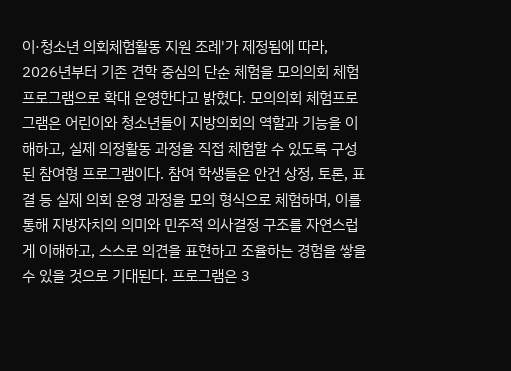이·청소년 의회체험활동 지원 조례'가 제정됨에 따라, 2026년부터 기존 견학 중심의 단순 체험을 모의의회 체험프로그램으로 확대 운영한다고 밝혔다. 모의의회 체험프로그램은 어린이와 청소년들이 지방의회의 역할과 기능을 이해하고, 실제 의정활동 과정을 직접 체험할 수 있도록 구성된 참여형 프로그램이다. 참여 학생들은 안건 상정, 토론, 표결 등 실제 의회 운영 과정을 모의 형식으로 체험하며, 이를 통해 지방자치의 의미와 민주적 의사결정 구조를 자연스럽게 이해하고, 스스로 의견을 표현하고 조율하는 경험을 쌓을 수 있을 것으로 기대된다. 프로그램은 3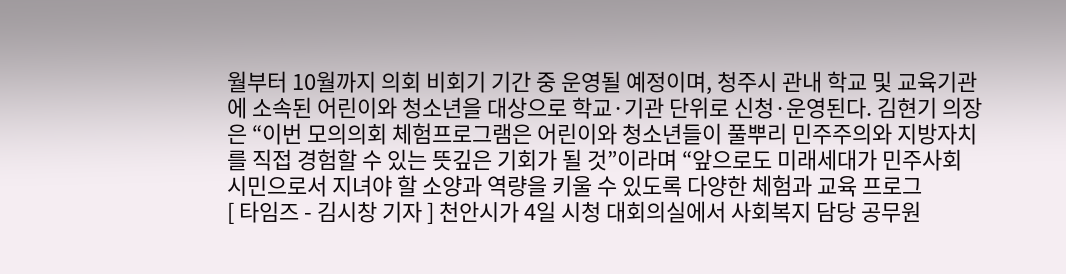월부터 10월까지 의회 비회기 기간 중 운영될 예정이며, 청주시 관내 학교 및 교육기관에 소속된 어린이와 청소년을 대상으로 학교·기관 단위로 신청·운영된다. 김현기 의장은 “이번 모의의회 체험프로그램은 어린이와 청소년들이 풀뿌리 민주주의와 지방자치를 직접 경험할 수 있는 뜻깊은 기회가 될 것”이라며 “앞으로도 미래세대가 민주사회 시민으로서 지녀야 할 소양과 역량을 키울 수 있도록 다양한 체험과 교육 프로그
[ 타임즈 - 김시창 기자 ] 천안시가 4일 시청 대회의실에서 사회복지 담당 공무원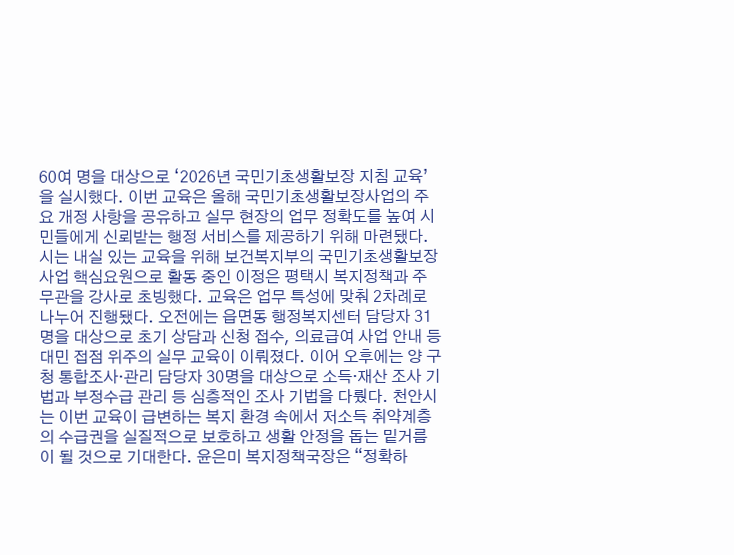60여 명을 대상으로 ‘2026년 국민기초생활보장 지침 교육’을 실시했다. 이번 교육은 올해 국민기초생활보장사업의 주요 개정 사항을 공유하고 실무 현장의 업무 정확도를 높여 시민들에게 신뢰받는 행정 서비스를 제공하기 위해 마련됐다. 시는 내실 있는 교육을 위해 보건복지부의 국민기초생활보장사업 핵심요원으로 활동 중인 이정은 평택시 복지정책과 주무관을 강사로 초빙했다. 교육은 업무 특성에 맞춰 2차례로 나누어 진행됐다. 오전에는 읍면동 행정복지센터 담당자 31명을 대상으로 초기 상담과 신청 접수, 의료급여 사업 안내 등 대민 접점 위주의 실무 교육이 이뤄졌다. 이어 오후에는 양 구청 통합조사·관리 담당자 30명을 대상으로 소득·재산 조사 기법과 부정수급 관리 등 심층적인 조사 기법을 다뤘다. 천안시는 이번 교육이 급변하는 복지 환경 속에서 저소득 취약계층의 수급권을 실질적으로 보호하고 생활 안정을 돕는 밑거름이 될 것으로 기대한다. 윤은미 복지정책국장은 “정확하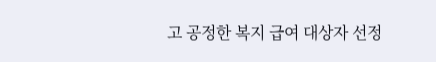고 공정한 복지 급여 대상자 선정